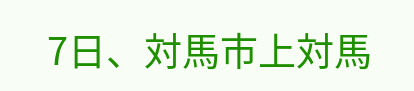7日、対馬市上対馬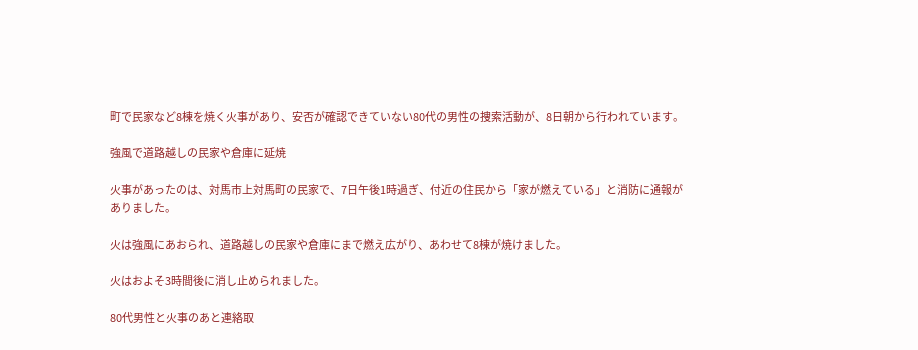町で民家など8棟を焼く火事があり、安否が確認できていない80代の男性の捜索活動が、8日朝から行われています。

強風で道路越しの民家や倉庫に延焼

火事があったのは、対馬市上対馬町の民家で、7日午後1時過ぎ、付近の住民から「家が燃えている」と消防に通報がありました。

火は強風にあおられ、道路越しの民家や倉庫にまで燃え広がり、あわせて8棟が焼けました。

火はおよそ3時間後に消し止められました。

80代男性と火事のあと連絡取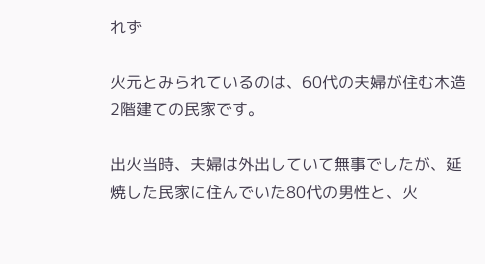れず

火元とみられているのは、60代の夫婦が住む木造2階建ての民家です。

出火当時、夫婦は外出していて無事でしたが、延焼した民家に住んでいた80代の男性と、火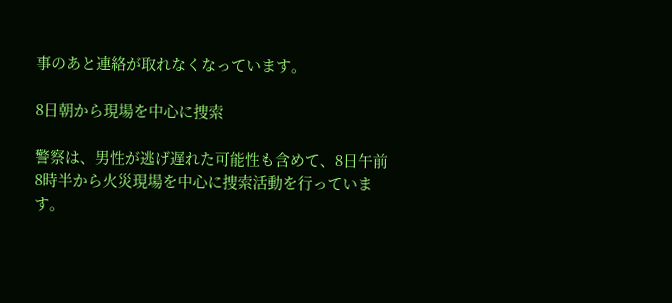事のあと連絡が取れなくなっています。

8日朝から現場を中心に捜索

警察は、男性が逃げ遅れた可能性も含めて、8日午前8時半から火災現場を中心に捜索活動を行っています。